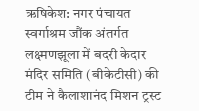ऋषिकेश: नगर पंचायत स्वर्गाश्रम जौंक अंतर्गत लक्ष्मणझूला में बदरी केदार मंदिर समिति (बीकेटीसी) की टीम ने कैलाशानंद मिशन ट्रस्ट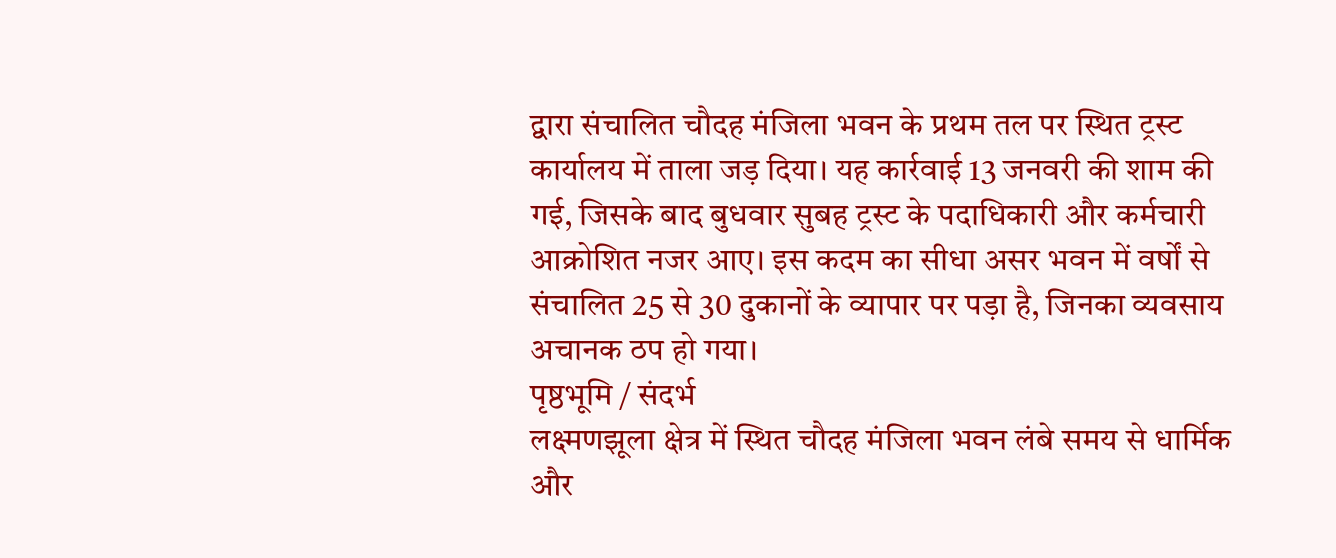द्वारा संचालित चौदह मंजिला भवन के प्रथम तल पर स्थित ट्रस्ट कार्यालय में ताला जड़ दिया। यह कार्रवाई 13 जनवरी की शाम की गई, जिसके बाद बुधवार सुबह ट्रस्ट के पदाधिकारी और कर्मचारी आक्रोशित नजर आए। इस कदम का सीधा असर भवन में वर्षों से संचालित 25 से 30 दुकानों के व्यापार पर पड़ा है, जिनका व्यवसाय अचानक ठप हो गया।
पृष्ठभूमि / संदर्भ
लक्ष्मणझूला क्षेत्र में स्थित चौदह मंजिला भवन लंबे समय से धार्मिक और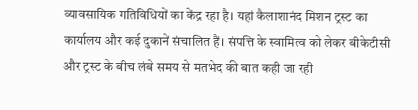व्यावसायिक गतिविधियों का केंद्र रहा है। यहां कैलाशानंद मिशन ट्रस्ट का कार्यालय और कई दुकानें संचालित हैं। संपत्ति के स्वामित्व को लेकर बीकेटीसी और ट्रस्ट के बीच लंबे समय से मतभेद की बात कही जा रही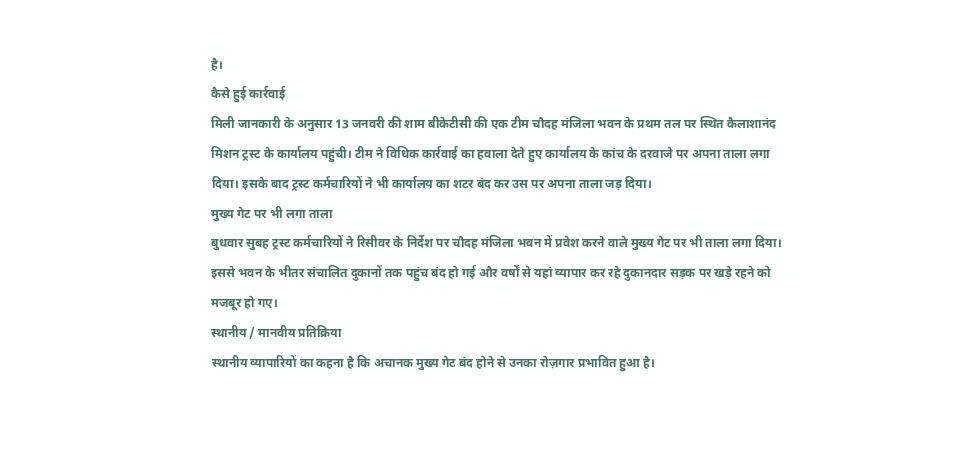है।
कैसे हुई कार्रवाई
मिली जानकारी के अनुसार 13 जनवरी की शाम बीकेटीसी की एक टीम चौदह मंजिला भवन के प्रथम तल पर स्थित कैलाशानंद मिशन ट्रस्ट के कार्यालय पहुंची। टीम ने विधिक कार्रवाई का हवाला देते हुए कार्यालय के कांच के दरवाजे पर अपना ताला लगा दिया। इसके बाद ट्रस्ट कर्मचारियों ने भी कार्यालय का शटर बंद कर उस पर अपना ताला जड़ दिया।
मुख्य गेट पर भी लगा ताला
बुधवार सुबह ट्रस्ट कर्मचारियों ने रिसीवर के निर्देश पर चौदह मंजिला भवन में प्रवेश करने वाले मुख्य गेट पर भी ताला लगा दिया। इससे भवन के भीतर संचालित दुकानों तक पहुंच बंद हो गई और वर्षों से यहां व्यापार कर रहे दुकानदार सड़क पर खड़े रहने को मजबूर हो गए।
स्थानीय / मानवीय प्रतिक्रिया
स्थानीय व्यापारियों का कहना है कि अचानक मुख्य गेट बंद होने से उनका रोज़गार प्रभावित हुआ है।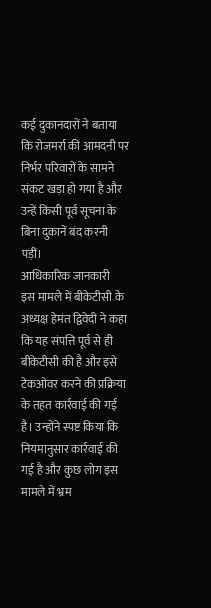कई दुकानदारों ने बताया कि रोजमर्रा की आमदनी पर निर्भर परिवारों के सामने संकट खड़ा हो गया है और उन्हें किसी पूर्व सूचना के बिना दुकानें बंद करनी पड़ीं।
आधिकारिक जानकारी
इस मामले में बीकेटीसी के अध्यक्ष हेमंत द्विवेदी ने कहा कि यह संपत्ति पूर्व से ही बीकेटीसी की है और इसे टेकओवर करने की प्रक्रिया के तहत कार्रवाई की गई है। उन्होंने स्पष्ट किया कि नियमानुसार कार्रवाई की गई है और कुछ लोग इस मामले में भ्रम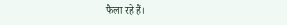फैला रहे हैं।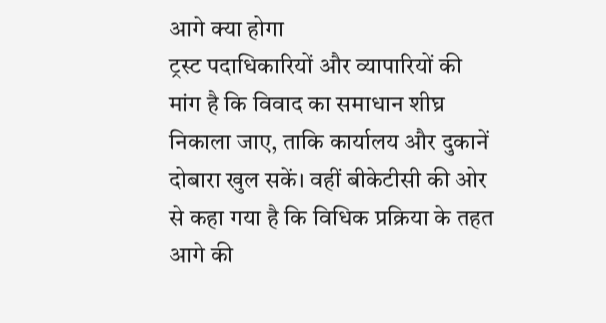आगे क्या होगा
ट्रस्ट पदाधिकारियों और व्यापारियों की मांग है कि विवाद का समाधान शीघ्र निकाला जाए, ताकि कार्यालय और दुकानें दोबारा खुल सकें। वहीं बीकेटीसी की ओर से कहा गया है कि विधिक प्रक्रिया के तहत आगे की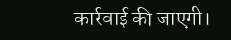कार्रवाई की जाएगी।